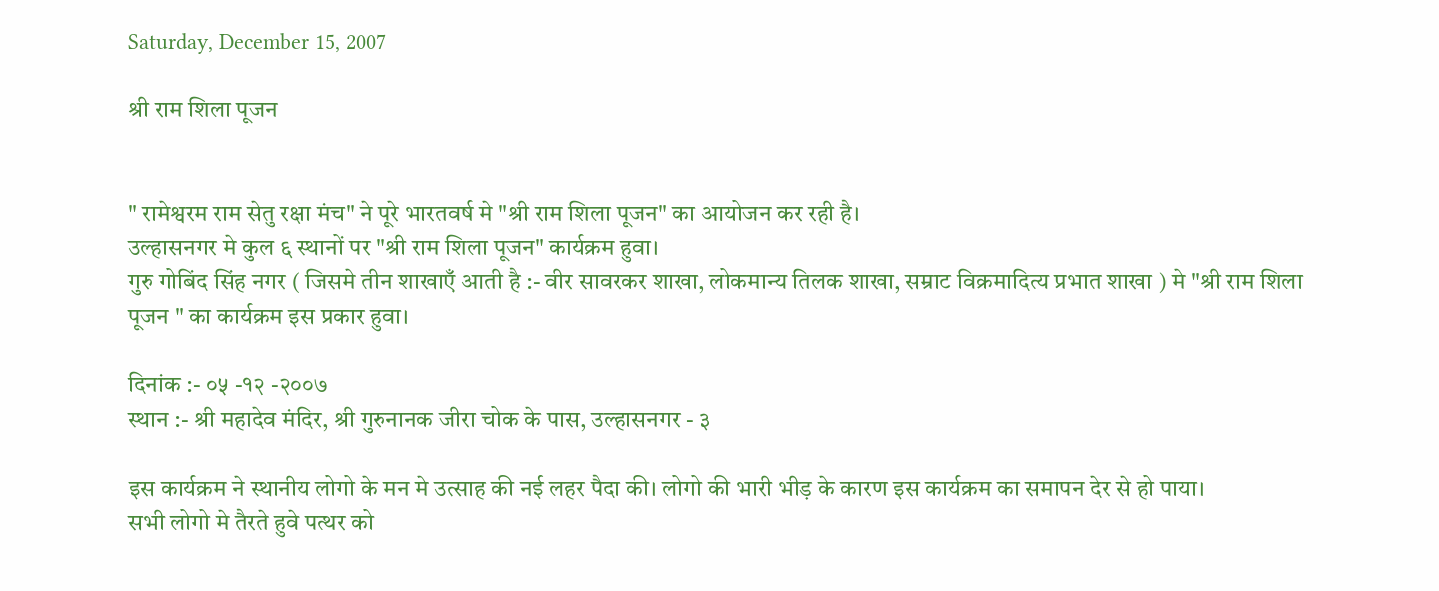Saturday, December 15, 2007

श्री राम शिला पूजन


" रामेश्वरम राम सेतु रक्षा मंच" ने पूरे भारतवर्ष मे "श्री राम शिला पूजन" का आयोजन कर रही है।
उल्हासनगर मे कुल ६ स्थानों पर "श्री राम शिला पूजन" कार्यक्रम हुवा।
गुरु गोबिंद सिंह नगर ( जिसमे तीन शाखाएँ आती है :- वीर सावरकर शाखा, लोकमान्य तिलक शाखा, सम्राट विक्रमादित्य प्रभात शाखा ) मे "श्री राम शिला पूजन " का कार्यक्रम इस प्रकार हुवा।

दिनांक :- ०५ -१२ -२००७
स्थान :- श्री महादेव मंदिर, श्री गुरुनानक जीरा चोक के पास, उल्हासनगर - ३

इस कार्यक्रम ने स्थानीय लोगो के मन मे उत्साह की नई लहर पैदा की। लोगो की भारी भीड़ के कारण इस कार्यक्रम का समापन देर से हो पाया।
सभी लोगो मे तैरते हुवे पत्थर को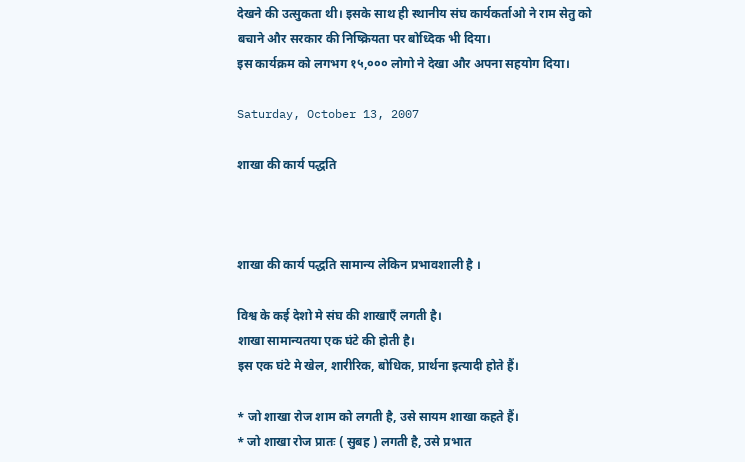देखने की उत्सुकता थी। इसके साथ ही स्थानीय संघ कार्यकर्ताओ ने राम सेतु को बचाने और सरकार की निष्क्रियता पर बोध्दिक भी दिया।
इस कार्यक्रम को लगभग १५,००० लोगो ने देखा और अपना सहयोग दिया।

Saturday, October 13, 2007

शाखा की कार्य पद्धति



शाखा की कार्य पद्धति सामान्य लेकिन प्रभावशाली है ।

विश्व के कई देशो मे संघ की शाखाएँ लगती है।
शाखा सामान्यतया एक घंटे की होती है।
इस एक घंटे मे खेल, शारीरिक, बोधिक, प्रार्थना इत्यादी होते हैं।

* जो शाखा रोज शाम को लगती है, उसे सायम शाखा कहते हैं।
* जो शाखा रोज प्रातः ( सुबह ) लगती है, उसे प्रभात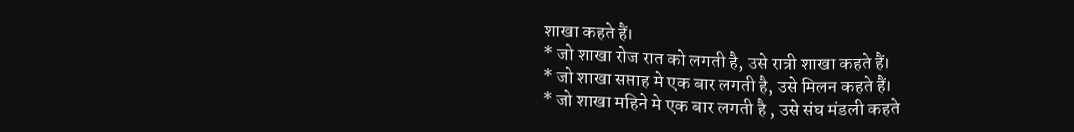शाखा कहते हैं।
* जो शाखा रोज रात को लगती है, उसे रात्री शाखा कहते हैं।
* जो शाखा सप्ताह मे एक बार लगती है, उसे मिलन कहते हैं।
* जो शाखा महिने मे एक बार लगती है , उसे संघ मंडली कहते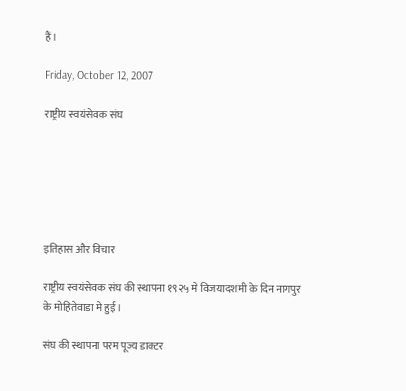हैं।

Friday, October 12, 2007

राष्ट्रीय स्वयंसेवक संघ






इतिहास और विचार

राष्ट्रीय स्वयंसेवक संघ की स्थापना १९२५ मे विजयादशमी के दिन नागपुर के मोहितेवाडा मे हुई।

संघ की स्थापना परम पूज्य डाक्टर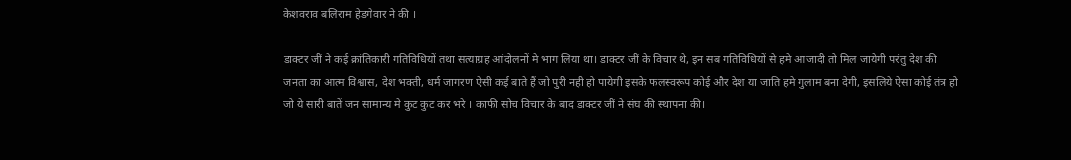केशवराव बलिराम हेडगेवार ने की ।

डाक्टर जीं ने कई क्रांतिकारी गतिविधियों तथा सत्याग्रह आंदोलनों मे भाग लिया था। डाक्टर जीं के विचार थे, इन सब गतिविधियों से हमे आजादी तो मिल जायेगी परंतु देश की जनता का आत्म विश्वास, देश भक्ती, धर्म जागरण ऐसी कई बाते हैं जो पुरी नही हो पायेगी इसके फलस्वरूप कोई और देश या जाति हमे गुलाम बना देगी, इसलिये ऐसा कोई तंत्र हो जो ये सारी बातें जन सामान्य मे कुट कुट कर भरे । काफी सोच विचार के बाद डाक्टर जीं ने संघ की स्थापना की।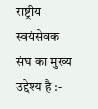राष्ट्रीय स्वयंसेवक संघ का मुख्य उद्देश्य है :-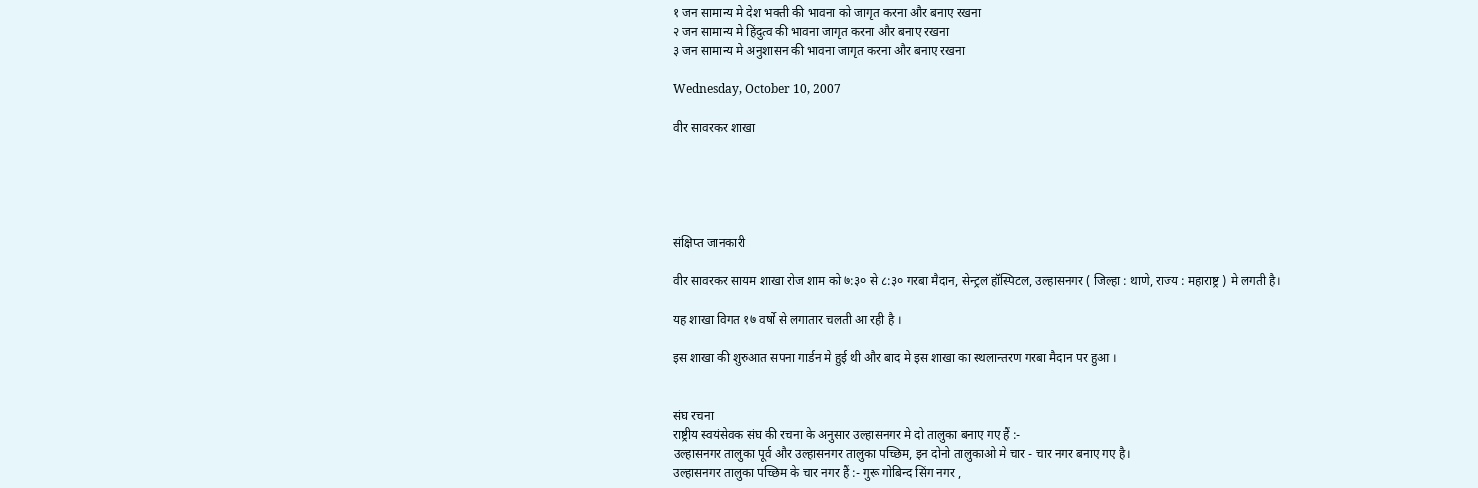१ जन सामान्य मे देश भक्ती की भावना को जागृत करना और बनाए रखना
२ जन सामान्य मे हिंदुत्व की भावना जागृत करना और बनाए रखना
३ जन सामान्य मे अनुशासन की भावना जागृत करना और बनाए रखना

Wednesday, October 10, 2007

वीर सावरकर शाखा





संक्षिप्त जानकारी

वीर सावरकर सायम शाखा रोज शाम को ७:३० से ८:३० गरबा मैदान, सेन्ट्रल हॉस्पिटल, उल्हासनगर ( जिल्हा : थाणे, राज्य : महाराष्ट्र ) मे लगती है।

यह शाखा विगत १७ वर्षो से लगातार चलती आ रही है ।

इस शाखा की शुरुआत सपना गार्डन मे हुई थी और बाद मे इस शाखा का स्थलान्तरण गरबा मैदान पर हुआ ।


संघ रचना
राष्ट्रीय स्वयंसेवक संघ की रचना के अनुसार उल्हासनगर मे दो तालुका बनाए गए हैं :-
उल्हासनगर तालुका पूर्व और उल्हासनगर तालुका पच्छिम, इन दोनो तालुकाओ मे चार - चार नगर बनाए गए है।
उल्हासनगर तालुका पच्छिम के चार नगर हैं :- गुरू गोबिन्द सिंग नगर ,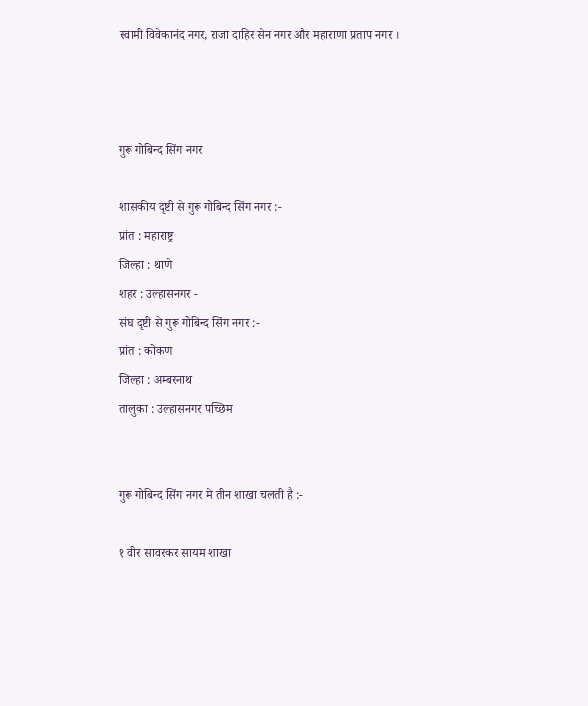स्वामी विवेकानंद नगर, राजा दाहिर सेन नगर और महाराणा प्रताप नगर ।



गुरू गोबिन्द सिंग नगर

शासकीय दृष्टी से गुरू गोबिन्द सिंग नगर :-
प्रांत : महाराष्ट्र
जिल्हा : थाणे
शहर : उल्हासनगर -
संघ दृष्टी से गुरू गोबिन्द सिंग नगर :-
प्रांत : कोकण
जिल्हा : अम्बरनाथ
तालुका : उल्हासनगर पच्छिम


गुरू गोबिन्द सिंग नगर मे तीन शाखा चलती है :-

१ वीर सावरकर सायम शाखा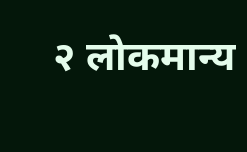२ लोकमान्य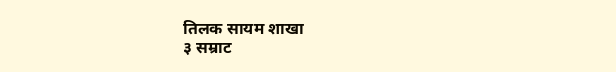तिलक सायम शाखा
३ सम्राट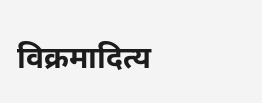विक्रमादित्य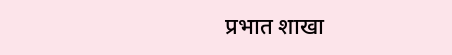प्रभात शाखा